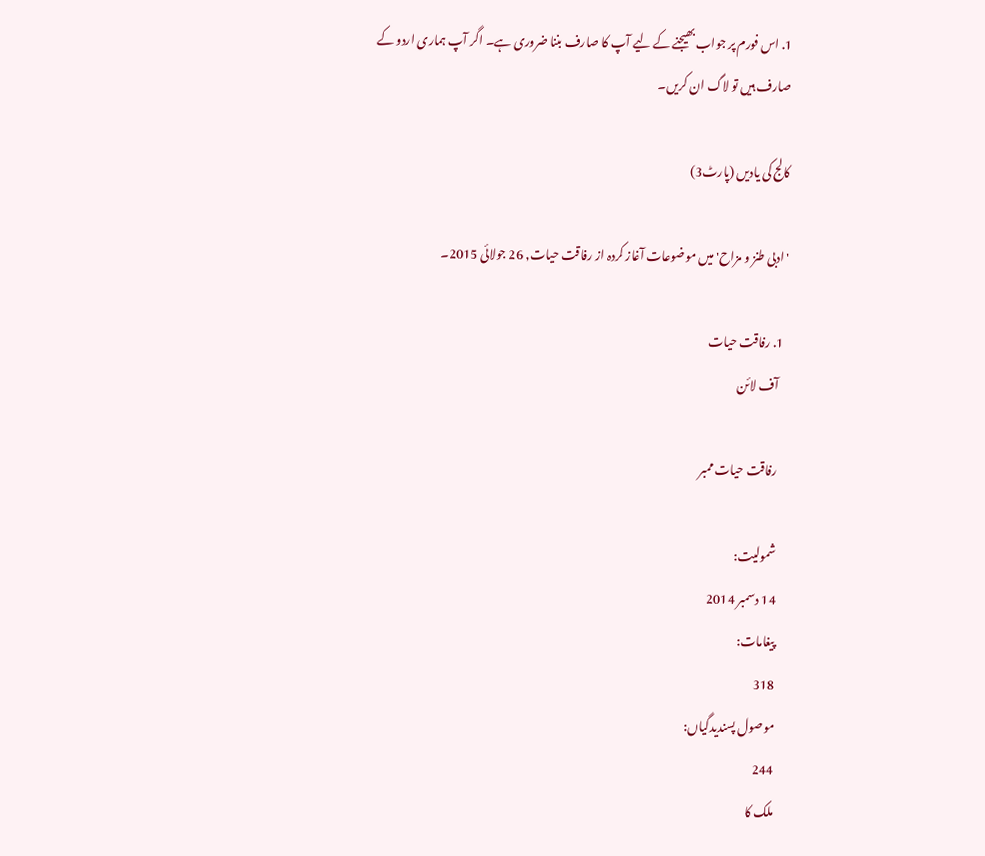1. اس فورم پر جواب بھیجنے کے لیے آپ کا صارف بننا ضروری ہے۔ اگر آپ ہماری اردو کے صارف ہیں تو لاگ ان کریں۔

کالج کی یادیں (پارٹ3)

'ادبی طنز و مزاح' میں موضوعات آغاز کردہ از رفاقت حیات, 26 جولائی 2015۔

  1. رفاقت حیات
    آف لائن

    رفاقت حیات ممبر

    شمولیت:
    14 دسمبر 2014
    پیغامات:
    318
    موصول پسندیدگیاں:
    244
    ملک کا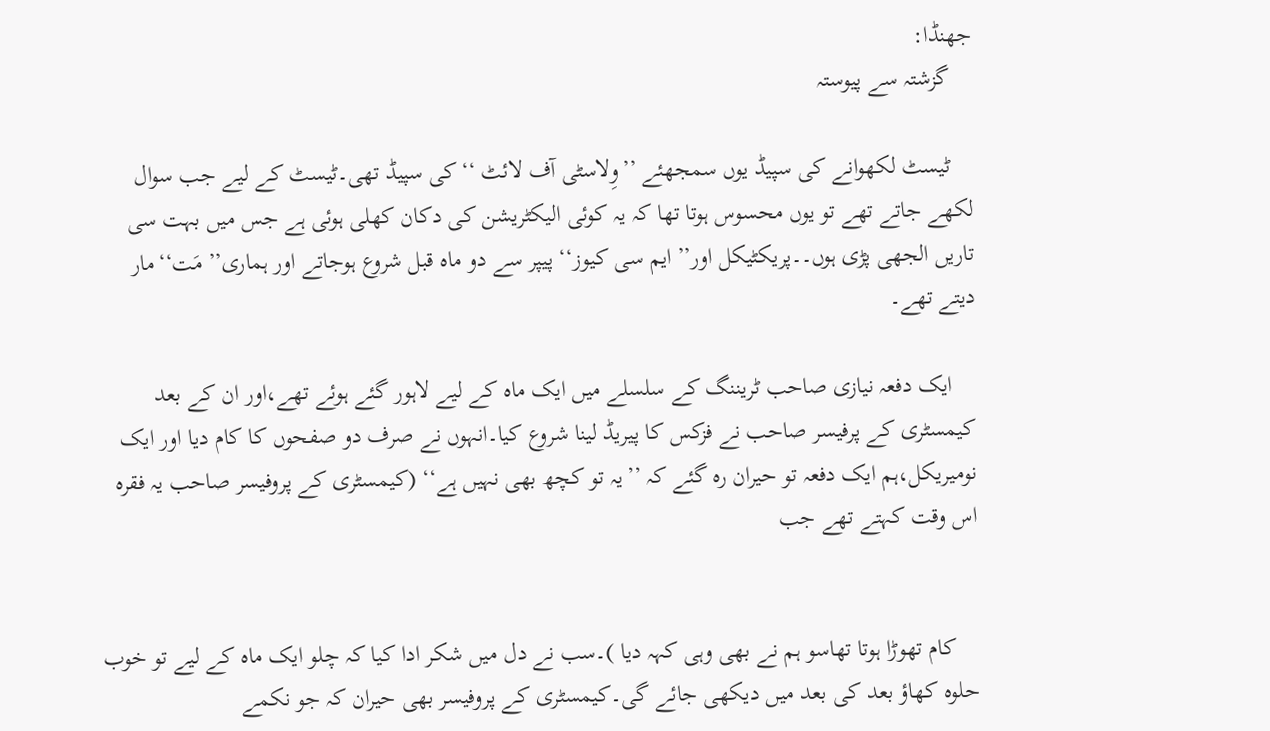جھنڈا:
    گزشتہ سے پیوستہ

    ٹیسٹ لکھوانے کی سپیڈ یوں سمجھئے ’’وِلاسٹی آف لائٹ ‘‘کی سپیڈ تھی۔ٹیسٹ کے لیے جب سوال لکھے جاتے تھے تو یوں محسوس ہوتا تھا کہ یہ کوئی الیکٹریشن کی دکان کھلی ہوئی ہے جس میں بہت سی تاریں الجھی پڑی ہوں۔۔پریکٹیکل اور’’ ایم سی کیوز‘‘ پیپر سے دو ماہ قبل شروع ہوجاتے اور ہماری’’ مَت‘‘مار دیتے تھے۔

    ایک دفعہ نیازی صاحب ٹریننگ کے سلسلے میں ایک ماہ کے لیے لاہور گئے ہوئے تھے،اور ان کے بعد کیمسٹری کے پرفیسر صاحب نے فزکس کا پیریڈ لینا شروع کیا۔انہوں نے صرف دو صفحوں کا کام دیا اور ایک نومیریکل،ہم ایک دفعہ تو حیران رہ گئے کہ ’’یہ تو کچھ بھی نہیں ہے‘‘ (کیمسٹری کے پروفیسر صاحب یہ فقرہ اس وقت کہتے تھے جب


    کام تھوڑا ہوتا تھاسو ہم نے بھی وہی کہہ دیا )۔سب نے دل میں شکر ادا کیا کہ چلو ایک ماہ کے لیے تو خوب حلوہ کھاؤ بعد کی بعد میں دیکھی جائے گی۔کیمسٹری کے پروفیسر بھی حیران کہ جو نکمے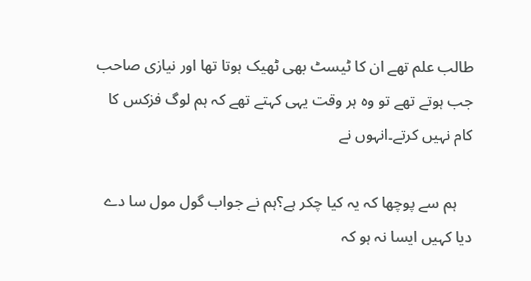طالب علم تھے ان کا ٹیسٹ بھی ٹھیک ہوتا تھا اور نیازی صاحب جب ہوتے تھے تو وہ ہر وقت یہی کہتے تھے کہ ہم لوگ فزکس کا کام نہیں کرتے۔انہوں نے

    ہم سے پوچھا کہ یہ کیا چکر ہے؟ہم نے جواب گول مول سا دے دیا کہیں ایسا نہ ہو کہ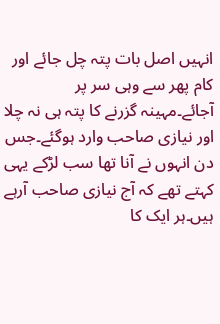انہیں اصل بات پتہ چل جائے اور کام پھر سے وہی سر پر آجائے۔مہینہ گزرنے کا پتہ ہی نہ چلا اور نیازی صاحب وارد ہوگئے۔جس دن انہوں نے آنا تھا سب لڑکے یہی کہتے تھے کہ آج نیازی صاحب آرہے ہیں۔ہر ایک کا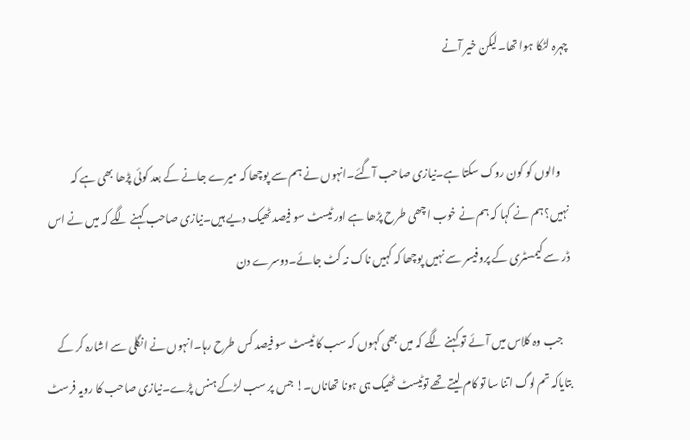چہرہ لٹکا ہوا تھا۔لیکن خیر آنے


    والوں کو کون روک سکتا ہے۔نیازی صاحب آگئے۔انہوں نے ہم سے پوچھا کہ میرے جانے کے بعد کوئی پڑھا بھی ہے کہ نہیں؟ہم نے کہا کہ ہم نے خوب اچھی طرح پڑھا ہے اور ٹیسٹ سو فیصد ٹھیک دیے ہیں۔نیازی صاحب کہنے لگے کہ میں نے اس ڈر سے کیمسٹری کے پروفیسر سے نہیں پوچھا کہ کہیں ناک نہ کٹ جائے۔دوسرے دن

    جب وہ کلاس میں آئے تو کہنے لگے کہ میں بھی کہوں کہ سب کا ٹیسٹ سو فیصد کس طرح رہا۔انہوں نے انگلی سے اشارہ کر کے بتایاکہ تم لوگ اتنا سا تو کام لیتے تھے توٹیسٹ ٹھیک ہی ہونا تھاناں۔! جس پر سب لڑکے ہنس پڑے۔نیازی صاحب کا رویہ فرسٹ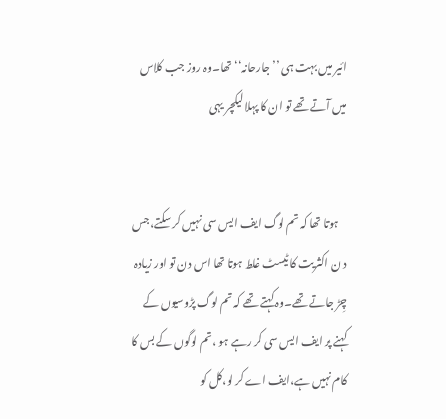ائیر میں بہت ہی ’’جارحانہ‘‘ تھا۔وہ روز جب کلاس میں آتے تھے تو ان کا پہلا لیکچر یہی


    ہوتا تھا کہ تم لوگ ایف ایس سی نہیں کر سکتے،جس د ن اکثریت کا ٹیسٹ غلط ہوتا تھا اس دن تو اور زیادہ چِڑ جاتے تھے۔وہ کہتے تھے کہ تم لوگ پڑوسیوں کے کہنے پر ایف ایس سی کر رہے ہو ،تم لوگوں کے بس کا کام نہیں ہے،ایف اے کر لو،کل کو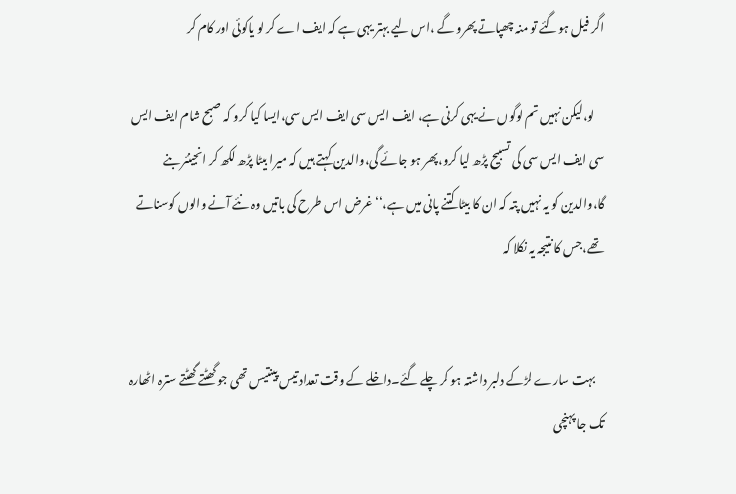اگر فیل ہوگئے تو منہ چھپاتے پھرو گے ،اس لیے بہتر یہی ہے کہ ایف اے کر لو یاکوئی اور کام کر

    لو،لیکن نہیں تم لوگوں نے یہی کرنی ہے، ایف ایس سی ایف ایس سی،ایسا کیا کرو کہ صبح شام ایف ایس سی ایف ایس سی کی تسبیح پڑھ لیا کرو،پھر ہو جائے گی،والدین کہتے ہیں کہ میرا بیٹا پڑھ لکھ کر انجینئر بنے گا،والدین کو یہ نہیں پتہ کہ ان کا بیٹا کتنے پانی میں ہے،‘‘غرض اس طرح کی باتیں وہ نئے آنے والوں کوسناتے تھے،جس کا نتیجہ یہ نکلا کہ


    بہت سارے لڑکے دلبر داشتہ ہو کر چلے گئے۔داخلے کے وقت تعداد تیس پینتیس تھی جو گھٹتے گھٹتے سترہ اٹھارہ تک جا پہنچی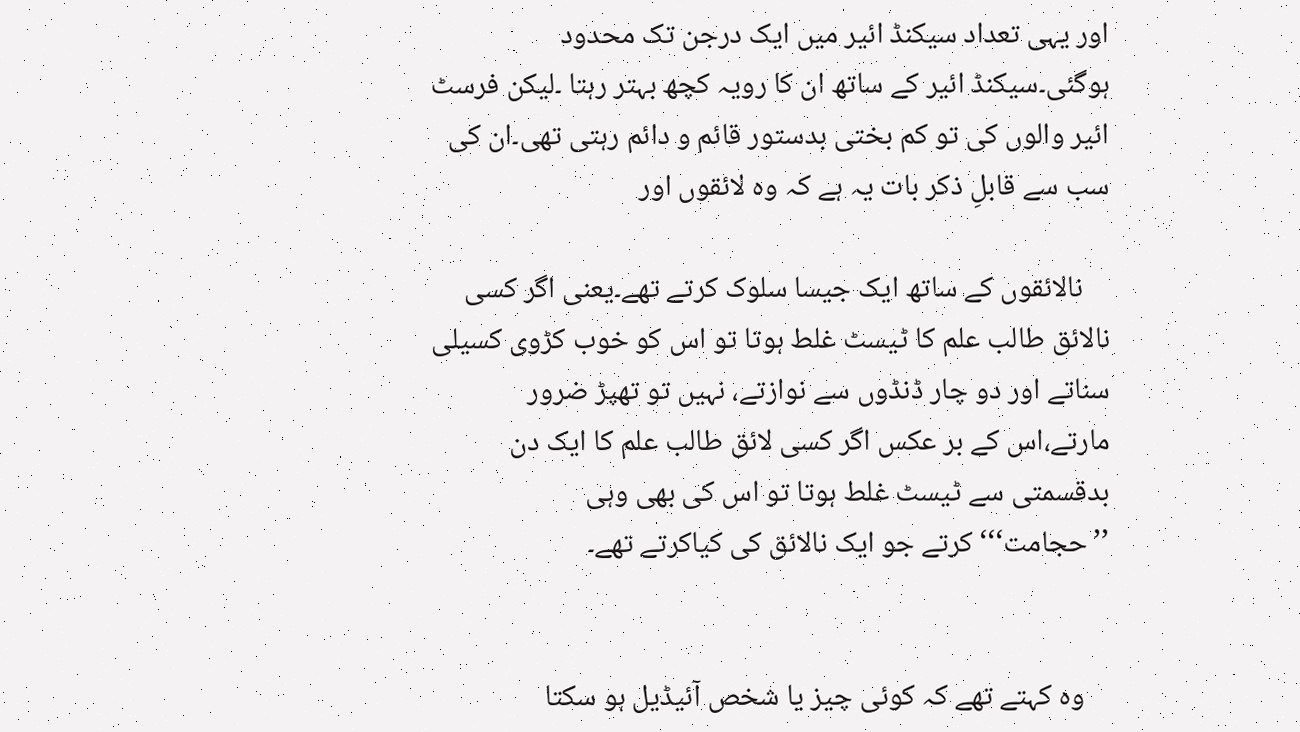اور یہی تعداد سیکنڈ ائیر میں ایک درجن تک محدود ہوگئی۔سیکنڈ ائیر کے ساتھ ان کا رویہ کچھ بہتر رہتا ۔لیکن فرسٹ ائیر والوں کی تو کم بختی بدستور قائم و دائم رہتی تھی۔ان کی سب سے قابلِ ذکر بات یہ ہے کہ وہ لائقوں اور

    نالائقوں کے ساتھ ایک جیسا سلوک کرتے تھے۔یعنی اگر کسی نالائق طالب علم کا ٹیسٹ غلط ہوتا تو اس کو خوب کڑوی کسیلی سناتے اور دو چار ڈنڈوں سے نوازتے، نہیں تو تھپڑ ضرور مارتے،اس کے بر عکس اگر کسی لائق طالب علم کا ایک دن بدقسمتی سے ٹیسٹ غلط ہوتا تو اس کی بھی وہی ’’حجامت‘‘‘کرتے جو ایک نالائق کی کیاکرتے تھے۔


    وہ کہتے تھے کہ کوئی چیز یا شخص آئیڈیل ہو سکتا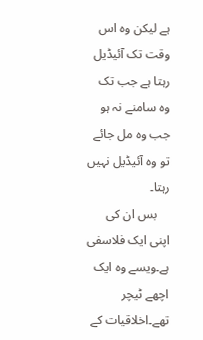ہے لیکن وہ اس وقت تک آئیڈیل رہتا ہے جب تک وہ سامنے نہ ہو جب وہ مل جائے تو وہ آئیڈیل نہیں رہتا۔
    بس ان کی اپنی ایک فلاسفی ہے۔ویسے وہ ایک اچھے ٹیچر تھے۔اخلاقیات کے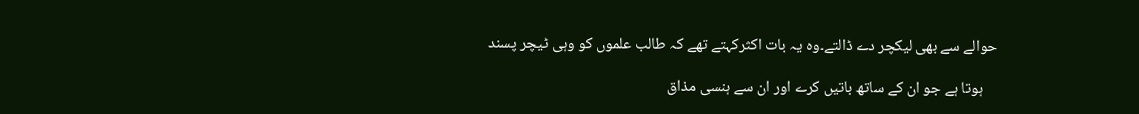حوالے سے بھی لیکچر دے ڈالتے۔وہ یہ بات اکثرکہتے تھے کہ طالب علموں کو وہی ٹیچر پسند

    ہوتا ہے جو ان کے ساتھ باتیں کرے اور ان سے ہنسی مذاق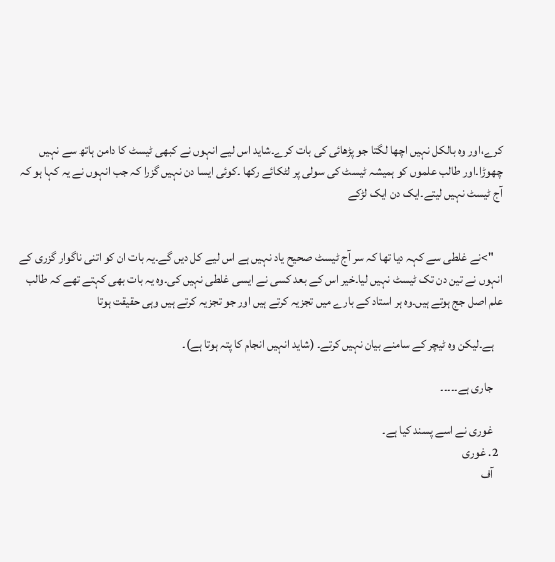کرے،اور وہ بالکل نہیں اچھا لگتا جو پڑھائی کی بات کرے۔شاید اس لیے انہوں نے کبھی ٹیسٹ کا دامن ہاتھ سے نہیں چھوڑا۔اور طالب علموں کو ہمیشہ ٹیسٹ کی سولی پر لٹکائے رکھا ۔کوئی ایسا دن نہیں گزرا کہ جب انہوں نے یہ کہا ہو کہ آج ٹیسٹ نہیں لیتے۔ایک دن ایک لڑکے


    ">نے غلطی سے کہہ دیا تھا کہ سر آج ٹیسٹ صحیح یاد نہیں ہے اس لیے کل دیں گے۔یہ بات ان کو اتنی ناگوار گزری کے انہوں نے تین دن تک ٹیسٹ نہیں لیا۔خیر اس کے بعد کسی نے ایسی غلطی نہیں کی۔وہ یہ بات بھی کہتے تھے کہ طالب علم اصل جج ہوتے ہیں۔وہ ہر استاد کے بارے میں تجزیہ کرتے ہیں اور جو تجزیہ کرتے ہیں وہی حقیقت ہوتا

    ہے۔لیکن وہ ٹیچر کے سامنے بیان نہیں کرتے۔ (شاید انہیں انجام کا پتہ ہوتا ہے)۔

    جاری ہے۔۔۔۔۔

    غوری نے اسے پسند کیا ہے۔
  2. غوری
    آف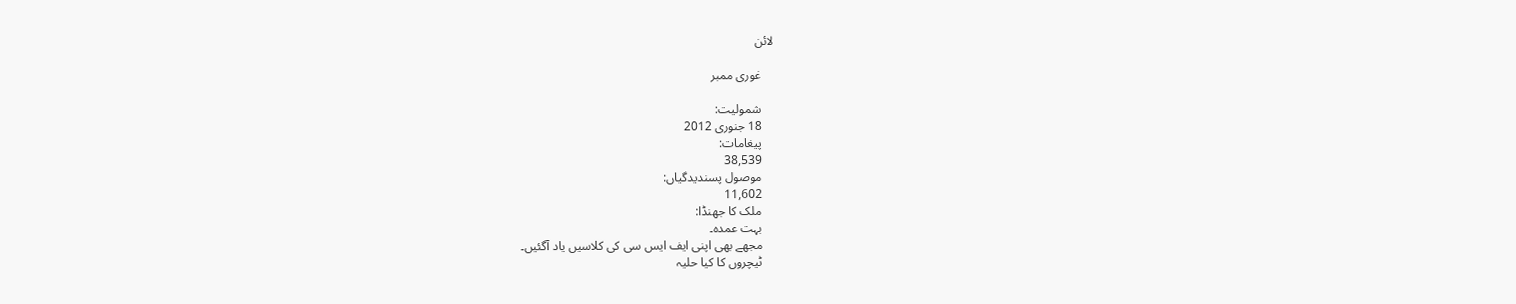لائن

    غوری ممبر

    شمولیت:
    18 جنوری 2012
    پیغامات:
    38,539
    موصول پسندیدگیاں:
    11,602
    ملک کا جھنڈا:
    بہت عمدہ۔
    مجھے بھی اپنی ایف ایس سی کی کلاسیں یاد آگئیں۔
    ٹیچروں کا کیا حلیہ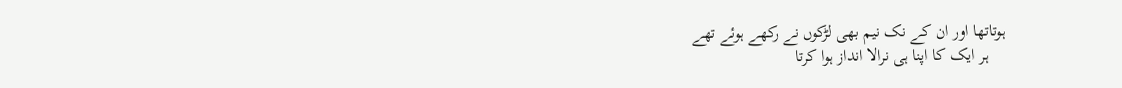ہوتاتھا اور ان کے نک نیم بھی لڑکوں نے رکھے ہوئے تھے
    ہر ایک کا اپنا ہی نرالا انداز ہوا کرتا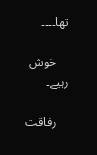تھا۔۔۔۔

    خوش رہیے۔

    رفاقت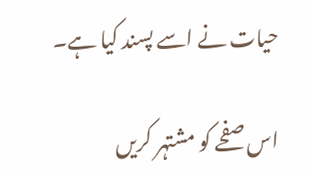حیات نے اسے پسند کیا ہے۔

اس صفحے کو مشتہر کریں